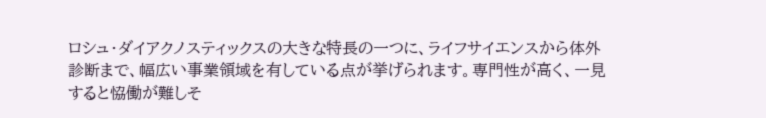ロシュ・ダイアクノスティックスの大きな特長の一つに、ライフサイエンスから体外診断まで、幅広い事業領域を有している点が挙げられます。専門性が高く、一見すると恊働が難しそ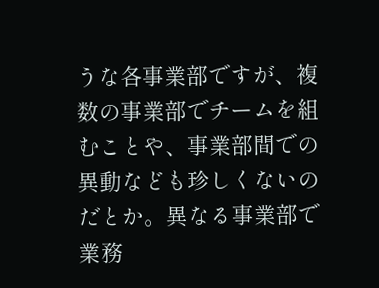うな各事業部ですが、複数の事業部でチームを組むことや、事業部間での異動なども珍しくないのだとか。異なる事業部で業務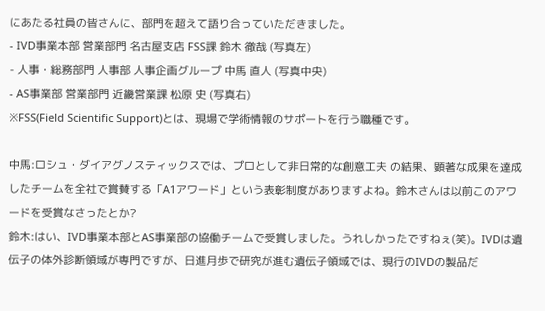にあたる社員の皆さんに、部門を超えて語り合っていただきました。
- IVD事業本部 営業部門 名古屋支店 FSS課 鈴木 徹哉 (写真左)
- 人事・総務部門 人事部 人事企画グループ 中馬 直人 (写真中央)
- AS事業部 営業部門 近畿営業課 松原 史 (写真右)
※FSS(Field Scientific Support)とは、現場で学術情報のサポートを行う職種です。

中馬:ロシュ・ダイアグノスティックスでは、プロとして非日常的な創意工夫 の結果、顕著な成果を達成したチームを全社で賞賛する「A1アワード」という表彰制度がありますよね。鈴木さんは以前このアワードを受賞なさったとか?
鈴木:はい、IVD事業本部とAS事業部の協働チームで受賞しました。うれしかったですねぇ(笑)。IVDは遺伝子の体外診断領域が専門ですが、日進月歩で研究が進む遺伝子領域では、現行のIVDの製品だ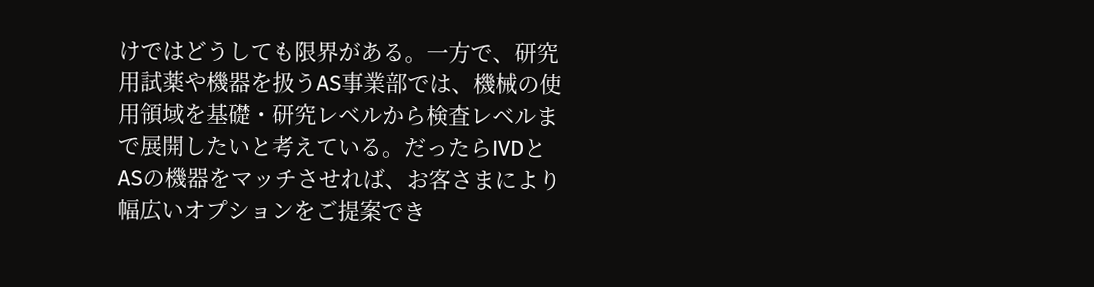けではどうしても限界がある。一方で、研究用試薬や機器を扱うAS事業部では、機械の使用領域を基礎・研究レベルから検査レベルまで展開したいと考えている。だったらIVDとASの機器をマッチさせれば、お客さまにより幅広いオプションをご提案でき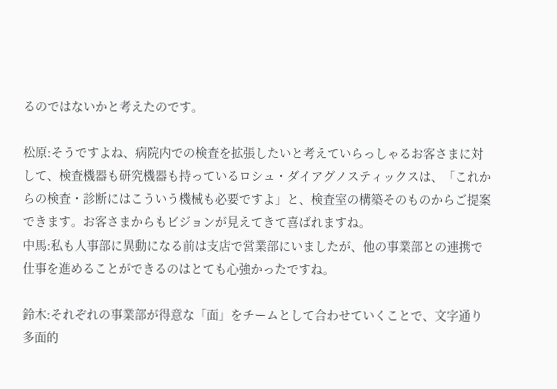るのではないかと考えたのです。

松原:そうですよね、病院内での検査を拡張したいと考えていらっしゃるお客さまに対して、検査機器も研究機器も持っているロシュ・ダイアグノスティックスは、「これからの検査・診断にはこういう機械も必要ですよ」と、検査室の構築そのものからご提案できます。お客さまからもビジョンが見えてきて喜ばれますね。
中馬:私も人事部に異動になる前は支店で営業部にいましたが、他の事業部との連携で仕事を進めることができるのはとても心強かったですね。

鈴木:それぞれの事業部が得意な「面」をチームとして合わせていくことで、文字通り多面的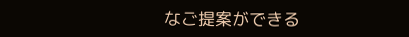なご提案ができる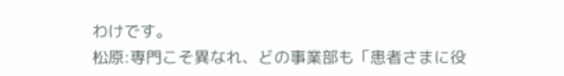わけです。
松原:専門こそ異なれ、どの事業部も「患者さまに役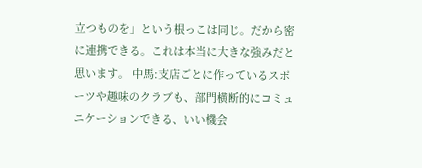立つものを」という根っこは同じ。だから密に連携できる。これは本当に大きな強みだと思います。 中馬:支店ごとに作っているスポーツや趣味のクラブも、部門横断的にコミュニケーションできる、いい機会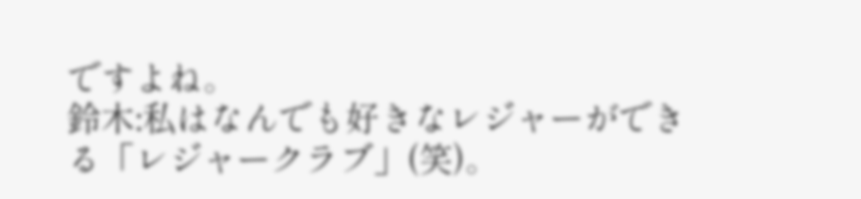ですよね。
鈴木:私はなんでも好きなレジャーができる「レジャークラブ」(笑)。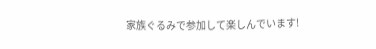家族ぐるみで参加して楽しんでいます!